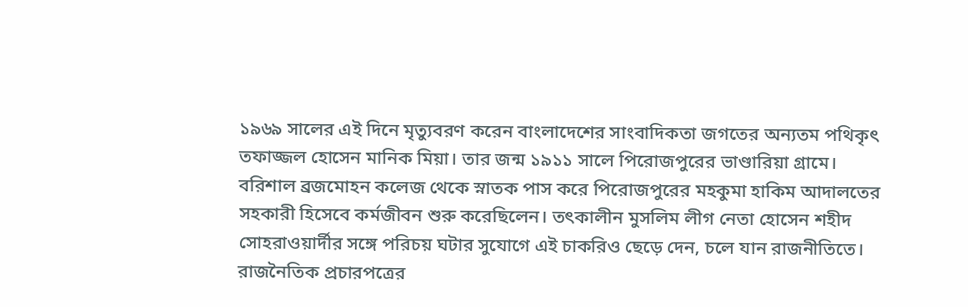১৯৬৯ সালের এই দিনে মৃত্যুবরণ করেন বাংলাদেশের সাংবাদিকতা জগতের অন্যতম পথিকৃৎ তফাজ্জল হোসেন মানিক মিয়া। তার জন্ম ১৯১১ সালে পিরোজপুরের ভাণ্ডারিয়া গ্রামে। বরিশাল ব্রজমোহন কলেজ থেকে স্নাতক পাস করে পিরোজপুরের মহকুমা হাকিম আদালতের সহকারী হিসেবে কর্মজীবন শুরু করেছিলেন। তৎকালীন মুসলিম লীগ নেতা হোসেন শহীদ সোহরাওয়ার্দীর সঙ্গে পরিচয় ঘটার সুযোগে এই চাকরিও ছেড়ে দেন, চলে যান রাজনীতিতে। রাজনৈতিক প্রচারপত্রের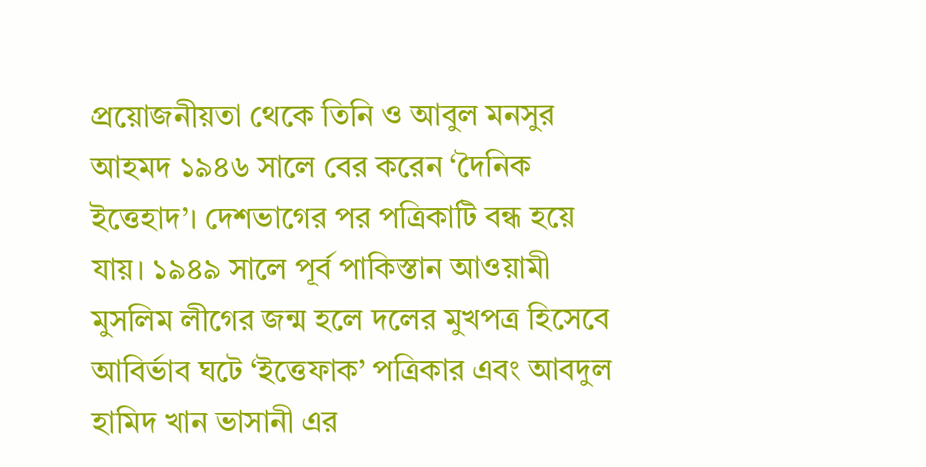প্রয়োজনীয়তা থেকে তিনি ও আবুল মনসুর আহমদ ১৯৪৬ সালে বের করেন ‘দৈনিক ইত্তেহাদ’। দেশভাগের পর পত্রিকাটি বন্ধ হয়ে যায়। ১৯৪৯ সালে পূর্ব পাকিস্তান আওয়ামী মুসলিম লীগের জন্ম হলে দলের মুখপত্র হিসেবে আবির্ভাব ঘটে ‘ইত্তেফাক’ পত্রিকার এবং আবদুল হামিদ খান ভাসানী এর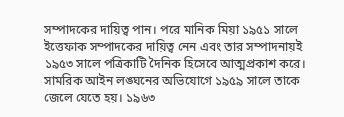সম্পাদকের দায়িত্ব পান। পরে মানিক মিয়া ১৯৫১ সালে ইত্তেফাক সম্পাদকের দায়িত্ব নেন এবং তার সম্পাদনায়ই ১৯৫৩ সালে পত্রিকাটি দৈনিক হিসেবে আত্মপ্রকাশ করে। সামরিক আইন লঙ্ঘনের অভিযোগে ১৯৫৯ সালে তাকে জেলে যেতে হয়। ১৯৬৩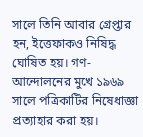সালে তিনি আবার গ্রেপ্তার হন, ইত্তেফাকও নিষিদ্ধ ঘোষিত হয়। গণ-আন্দোলনের মুখে ১৯৬৯ সালে পত্রিকাটির নিষেধাজ্ঞা প্রত্যাহার করা হয়।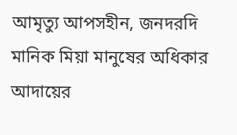আমৃত্যু আপসহীন, জনদরদি মানিক মিয়া মানুষের অধিকার আদায়ের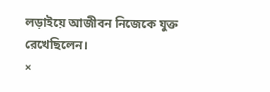লড়াইয়ে আজীবন নিজেকে যুক্ত রেখেছিলেন।
×